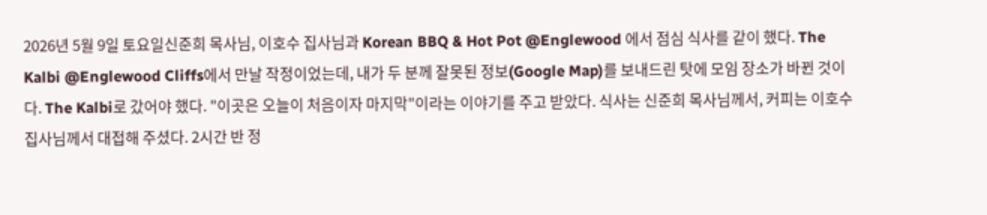2026년 5월 9일 토요일신준희 목사님, 이호수 집사님과 Korean BBQ & Hot Pot @Englewood 에서 점심 식사를 같이 했다. The Kalbi @Englewood Cliffs에서 만날 작정이었는데, 내가 두 분께 잘못된 정보(Google Map)를 보내드린 탓에 모임 장소가 바뀐 것이다. The Kalbi로 갔어야 했다. "이곳은 오늘이 처음이자 마지막"이라는 이야기를 주고 받았다. 식사는 신준희 목사님께서, 커피는 이호수 집사님께서 대접해 주셨다. 2시간 반 정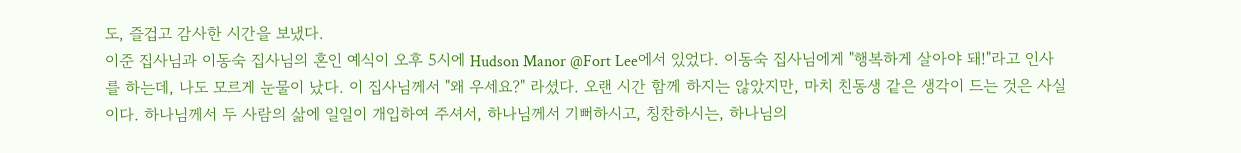도, 즐겁고 감사한 시간을 보냈다.
이준 집사님과 이동숙 집사님의 혼인 예식이 오후 5시에 Hudson Manor @Fort Lee에서 있었다. 이동숙 집사님에게 "행복하게 살아야 돼!"라고 인사를 하는데, 나도 모르게 눈물이 났다. 이 집사님께서 "왜 우세요?" 라셨다. 오랜 시간 함께 하지는 않았지만, 마치 친동생 같은 생각이 드는 것은 사실이다. 하나님께서 두 사람의 삶에 일일이 개입하여 주셔서, 하나님께서 기뻐하시고, 칭찬하시는, 하나님의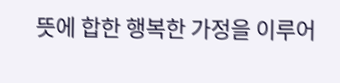뜻에 합한 행복한 가정을 이루어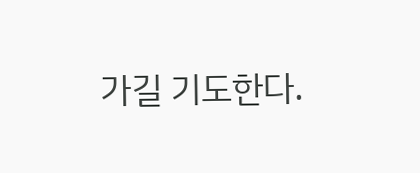가길 기도한다.